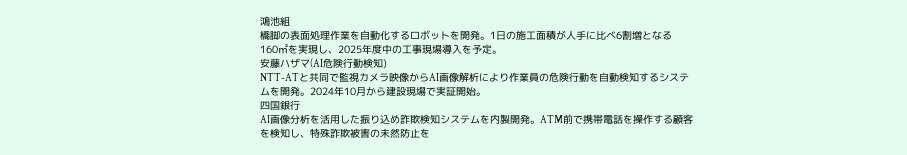鴻池組
橋脚の表面処理作業を自動化するロボットを開発。1日の施工面積が人手に比べ6割増となる160㎡を実現し、2025年度中の工事現場導入を予定。
安藤ハザマ(AI危険行動検知)
NTT-ATと共同で監視カメラ映像からAI画像解析により作業員の危険行動を自動検知するシステムを開発。2024年10月から建設現場で実証開始。
四国銀行
AI画像分析を活用した振り込め詐欺検知システムを内製開発。ATM前で携帯電話を操作する顧客を検知し、特殊詐欺被害の未然防止を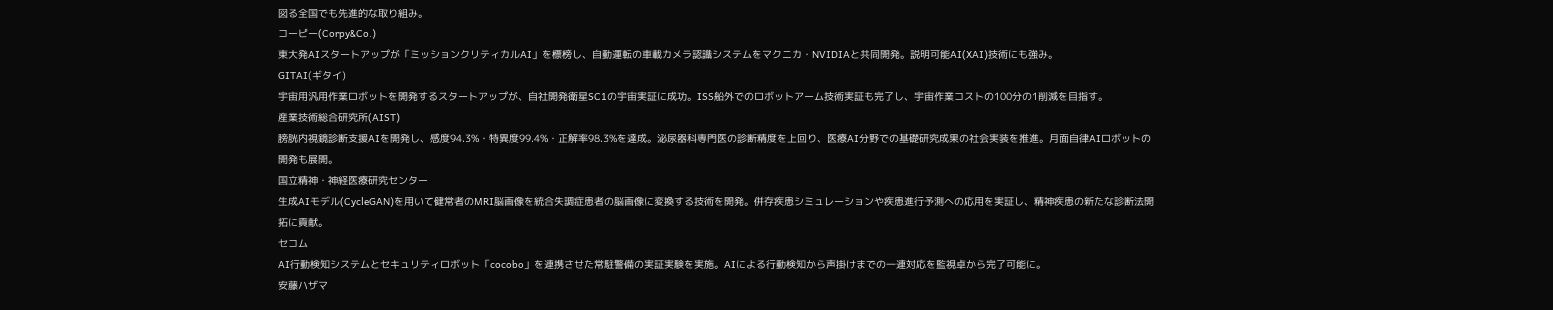図る全国でも先進的な取り組み。
コーピー(Corpy&Co.)
東大発AIスタートアップが「ミッションクリティカルAI」を標榜し、自動運転の車載カメラ認識システムをマクニカ・NVIDIAと共同開発。説明可能AI(XAI)技術にも強み。
GITAI(ギタイ)
宇宙用汎用作業ロボットを開発するスタートアップが、自社開発衛星SC1の宇宙実証に成功。ISS船外でのロボットアーム技術実証も完了し、宇宙作業コストの100分の1削減を目指す。
産業技術総合研究所(AIST)
膀胱内視鏡診断支援AIを開発し、感度94.3%・特異度99.4%・正解率98.3%を達成。泌尿器科専門医の診断精度を上回り、医療AI分野での基礎研究成果の社会実装を推進。月面自律AIロボットの開発も展開。
国立精神・神経医療研究センター
生成AIモデル(CycleGAN)を用いて健常者のMRI脳画像を統合失調症患者の脳画像に変換する技術を開発。併存疾患シミュレーションや疾患進行予測への応用を実証し、精神疾患の新たな診断法開拓に貢献。
セコム
AI行動検知システムとセキュリティロボット「cocobo」を連携させた常駐警備の実証実験を実施。AIによる行動検知から声掛けまでの一連対応を監視卓から完了可能に。
安藤ハザマ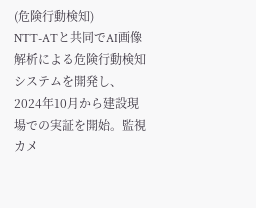(危険行動検知)
NTT-ATと共同でAI画像解析による危険行動検知システムを開発し、2024年10月から建設現場での実証を開始。監視カメ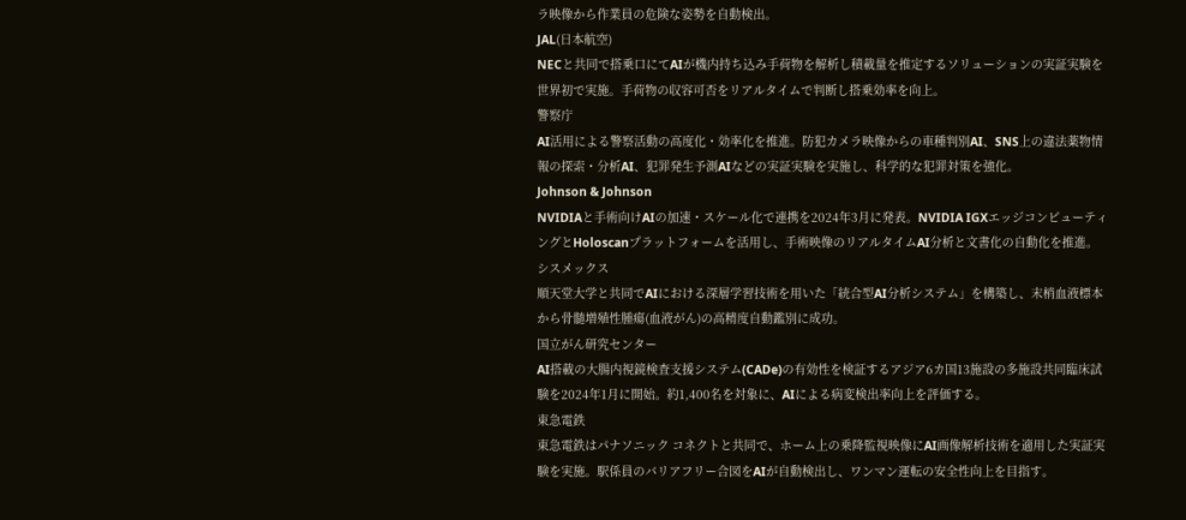ラ映像から作業員の危険な姿勢を自動検出。
JAL(日本航空)
NECと共同で搭乗口にてAIが機内持ち込み手荷物を解析し積載量を推定するソリューションの実証実験を世界初で実施。手荷物の収容可否をリアルタイムで判断し搭乗効率を向上。
警察庁
AI活用による警察活動の高度化・効率化を推進。防犯カメラ映像からの車種判別AI、SNS上の違法薬物情報の探索・分析AI、犯罪発生予測AIなどの実証実験を実施し、科学的な犯罪対策を強化。
Johnson & Johnson
NVIDIAと手術向けAIの加速・スケール化で連携を2024年3月に発表。NVIDIA IGXエッジコンピューティングとHoloscanプラットフォームを活用し、手術映像のリアルタイムAI分析と文書化の自動化を推進。
シスメックス
順天堂大学と共同でAIにおける深層学習技術を用いた「統合型AI分析システム」を構築し、末梢血液標本から骨髄増殖性腫瘍(血液がん)の高精度自動鑑別に成功。
国立がん研究センター
AI搭載の大腸内視鏡検査支援システム(CADe)の有効性を検証するアジア6カ国13施設の多施設共同臨床試験を2024年1月に開始。約1,400名を対象に、AIによる病変検出率向上を評価する。
東急電鉄
東急電鉄はパナソニック コネクトと共同で、ホーム上の乗降監視映像にAI画像解析技術を適用した実証実験を実施。駅係員のバリアフリー合図をAIが自動検出し、ワンマン運転の安全性向上を目指す。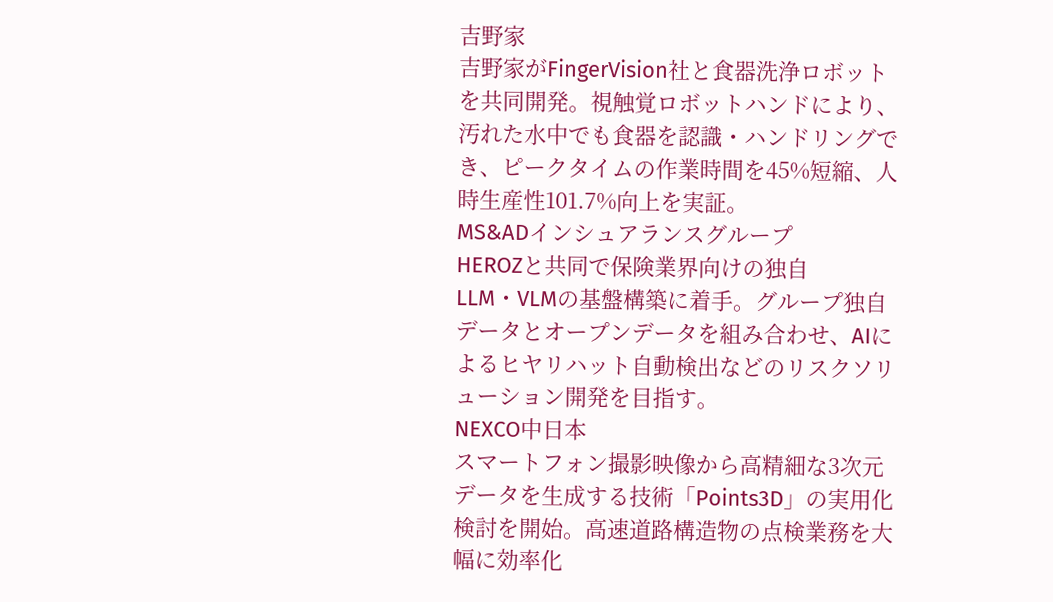吉野家
吉野家がFingerVision社と食器洗浄ロボットを共同開発。視触覚ロボットハンドにより、汚れた水中でも食器を認識・ハンドリングでき、ピークタイムの作業時間を45%短縮、人時生産性101.7%向上を実証。
MS&ADインシュアランスグループ
HEROZと共同で保険業界向けの独自LLM・VLMの基盤構築に着手。グループ独自データとオープンデータを組み合わせ、AIによるヒヤリハット自動検出などのリスクソリューション開発を目指す。
NEXCO中日本
スマートフォン撮影映像から高精細な3次元データを生成する技術「Points3D」の実用化検討を開始。高速道路構造物の点検業務を大幅に効率化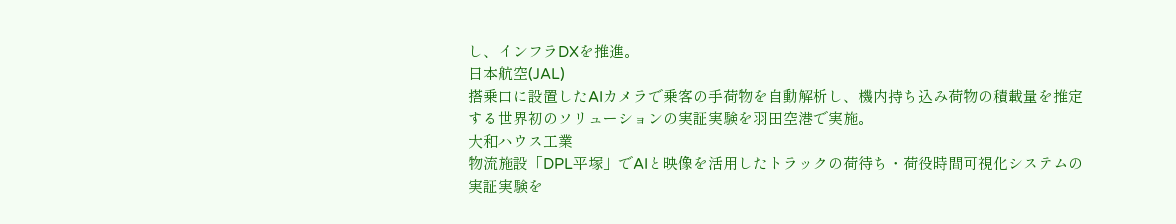し、インフラDXを推進。
日本航空(JAL)
搭乗口に設置したAIカメラで乗客の手荷物を自動解析し、機内持ち込み荷物の積載量を推定する世界初のソリューションの実証実験を羽田空港で実施。
大和ハウス工業
物流施設「DPL平塚」でAIと映像を活用したトラックの荷待ち・荷役時間可視化システムの実証実験を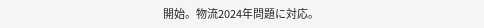開始。物流2024年問題に対応。